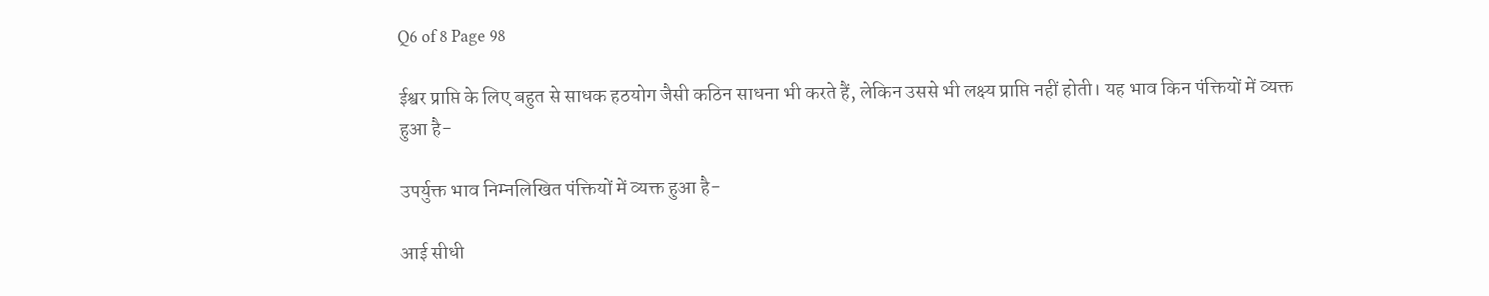Q6 of 8 Page 98

ईश्वर प्राप्ति के लिए बहुत से साधक हठयोग जैसी कठिन साधना भी करते हैं, लेकिन उससे भी लक्ष्य प्राप्ति नहीं होती। यह भाव किन पंक्तियों में व्यक्त हुआ है-

उपर्युक्त भाव निम्नलिखित पंक्तियों में व्यक्त हुआ है-

आई सीधी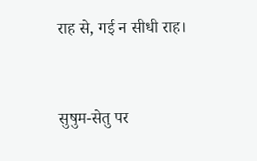राह से, गई न सीधी राह।


सुषुम-सेतु पर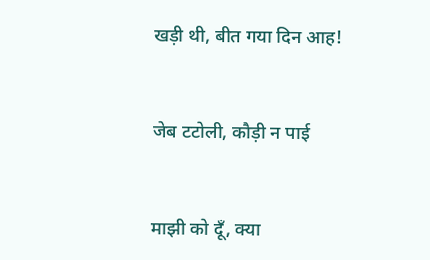खड़ी थी, बीत गया दिन आह!


जेब टटोली, कौड़ी न पाई


माझी को दूँ, क्या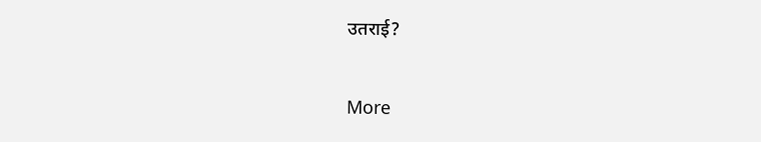उतराई?


More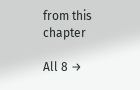from this chapter

All 8 →